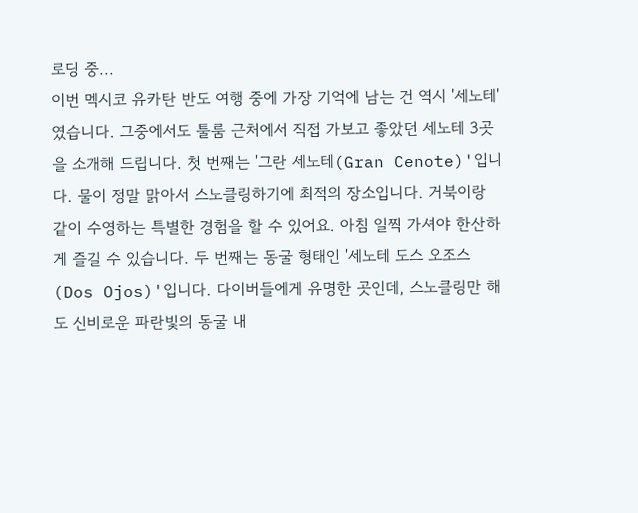로딩 중...
이번 멕시코 유카탄 반도 여행 중에 가장 기억에 남는 건 역시 '세노테'였습니다. 그중에서도 툴룸 근처에서 직접 가보고 좋았던 세노테 3곳을 소개해 드립니다. 첫 번째는 '그란 세노테(Gran Cenote)'입니다. 물이 정말 맑아서 스노클링하기에 최적의 장소입니다. 거북이랑 같이 수영하는 특별한 경험을 할 수 있어요. 아침 일찍 가셔야 한산하게 즐길 수 있습니다. 두 번째는 동굴 형태인 '세노테 도스 오조스(Dos Ojos)'입니다. 다이버들에게 유명한 곳인데, 스노클링만 해도 신비로운 파란빛의 동굴 내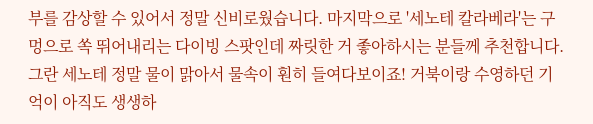부를 감상할 수 있어서 정말 신비로웠습니다. 마지막으로 '세노테 칼라베라'는 구멍으로 쏙 뛰어내리는 다이빙 스팟인데 짜릿한 거 좋아하시는 분들께 추천합니다.
그란 세노테 정말 물이 맑아서 물속이 훤히 들여다보이죠! 거북이랑 수영하던 기억이 아직도 생생하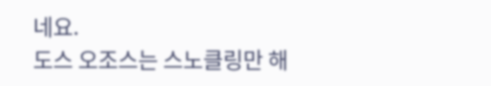네요.
도스 오조스는 스노클링만 해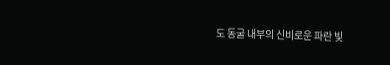도 동굴 내부의 신비로운 파란 빛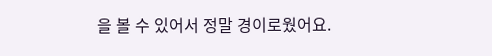을 볼 수 있어서 정말 경이로웠어요.